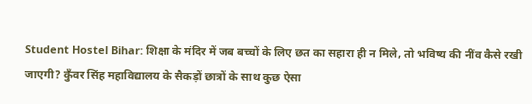Student Hostel Bihar: शिक्षा के मंदिर में जब बच्चों के लिए छत का सहारा ही न मिले, तो भविष्य की नींव कैसे रखी जाएगी? कुँवर सिंह महाविद्यालय के सैकड़ों छात्रों के साथ कुछ ऐसा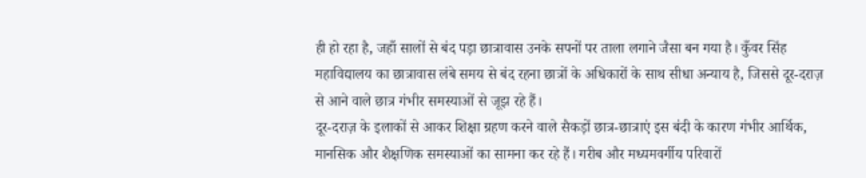ही हो रहा है, जहाँ सालों से बंद पड़ा छात्रावास उनके सपनों पर ताला लगाने जैसा बन गया है। कुँवर सिंह महाविद्यालय का छात्रावास लंबे समय से बंद रहना छात्रों के अधिकारों के साथ सीधा अन्याय है, जिससे दूर-दराज़ से आने वाले छात्र गंभीर समस्याओं से जूझ रहे हैं।
दूर-दराज़ के इलाकों से आकर शिक्षा ग्रहण करने वाले सैकड़ों छात्र-छात्राएं इस बंदी के कारण गंभीर आर्थिक, मानसिक और शैक्षणिक समस्याओं का सामना कर रहे हैं। गरीब और मध्यमवर्गीय परिवारों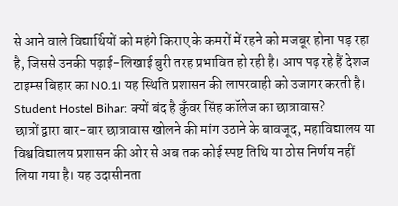से आने वाले विद्यार्थियों को महंगे किराए के कमरों में रहने को मजबूर होना पड़ रहा है, जिससे उनकी पढ़ाई-लिखाई बुरी तरह प्रभावित हो रही है। आप पढ़ रहे हैं देशज टाइम्स बिहार का N0.1। यह स्थिति प्रशासन की लापरवाही को उजागर करती है।
Student Hostel Bihar: क्यों बंद है कुँवर सिंह कॉलेज का छात्रावास?
छात्रों द्वारा बार-बार छात्रावास खोलने की मांग उठाने के बावजूद, महाविद्यालय या विश्वविद्यालय प्रशासन की ओर से अब तक कोई स्पष्ट तिथि या ठोस निर्णय नहीं लिया गया है। यह उदासीनता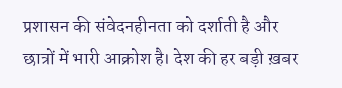प्रशासन की संवेदनहीनता को दर्शाती है और छात्रों में भारी आक्रोश है। देश की हर बड़ी ख़बर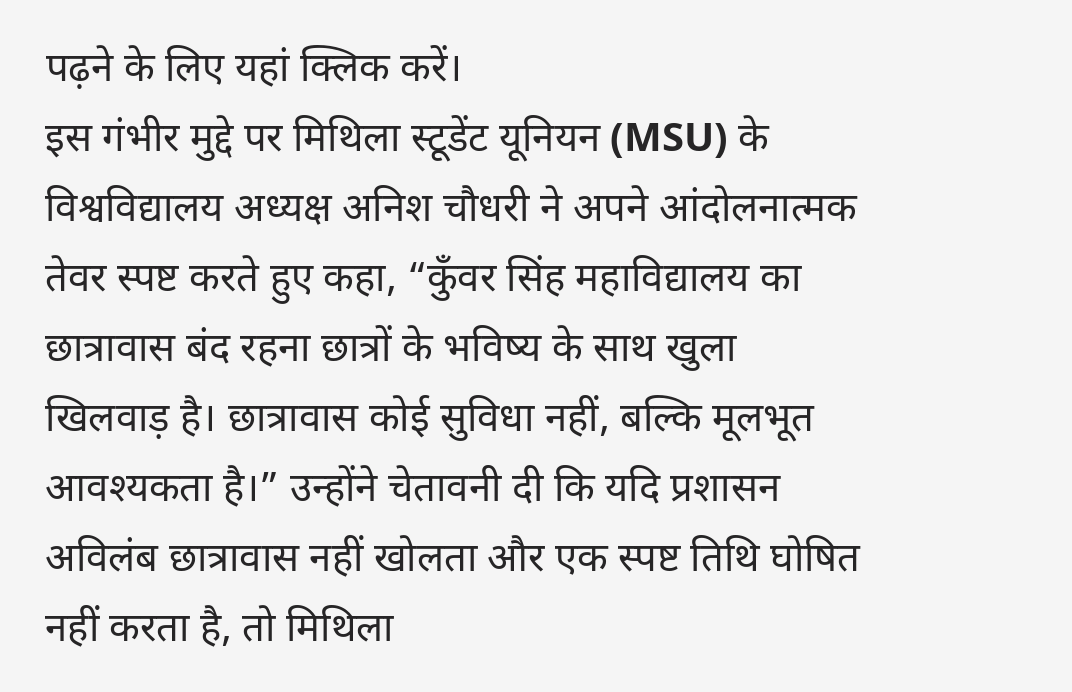पढ़ने के लिए यहां क्लिक करें।
इस गंभीर मुद्दे पर मिथिला स्टूडेंट यूनियन (MSU) के विश्वविद्यालय अध्यक्ष अनिश चौधरी ने अपने आंदोलनात्मक तेवर स्पष्ट करते हुए कहा, “कुँवर सिंह महाविद्यालय का छात्रावास बंद रहना छात्रों के भविष्य के साथ खुला खिलवाड़ है। छात्रावास कोई सुविधा नहीं, बल्कि मूलभूत आवश्यकता है।” उन्होंने चेतावनी दी कि यदि प्रशासन अविलंब छात्रावास नहीं खोलता और एक स्पष्ट तिथि घोषित नहीं करता है, तो मिथिला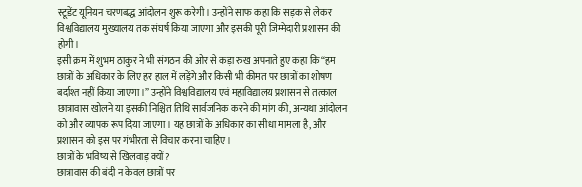स्टूडेंट यूनियन चरणबद्ध आंदोलन शुरू करेगी। उन्होंने साफ कहा कि सड़क से लेकर विश्वविद्यालय मुख्यालय तक संघर्ष किया जाएगा और इसकी पूरी जिम्मेदारी प्रशासन की होगी।
इसी क्रम में शुभम ठाकुर ने भी संगठन की ओर से कड़ा रुख अपनाते हुए कहा कि “हम छात्रों के अधिकार के लिए हर हाल में लड़ेंगे और किसी भी कीमत पर छात्रों का शोषण बर्दाश्त नहीं किया जाएगा।” उन्होंने विश्वविद्यालय एवं महाविद्यालय प्रशासन से तत्काल छात्रावास खोलने या इसकी निश्चित तिथि सार्वजनिक करने की मांग की, अन्यथा आंदोलन को और व्यापक रूप दिया जाएगा। यह छात्रों के अधिकार का सीधा मामला है, और प्रशासन को इस पर गंभीरता से विचार करना चाहिए।
छात्रों के भविष्य से खिलवाड़ क्यों?
छात्रावास की बंदी न केवल छात्रों पर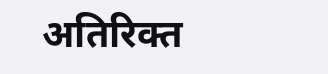अतिरिक्त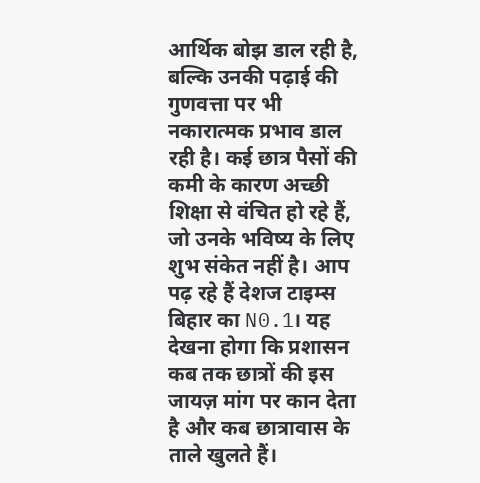आर्थिक बोझ डाल रही है, बल्कि उनकी पढ़ाई की गुणवत्ता पर भी नकारात्मक प्रभाव डाल रही है। कई छात्र पैसों की कमी के कारण अच्छी शिक्षा से वंचित हो रहे हैं, जो उनके भविष्य के लिए शुभ संकेत नहीं है। आप पढ़ रहे हैं देशज टाइम्स बिहार का N0.1। यह देखना होगा कि प्रशासन कब तक छात्रों की इस जायज़ मांग पर कान देता है और कब छात्रावास के ताले खुलते हैं।